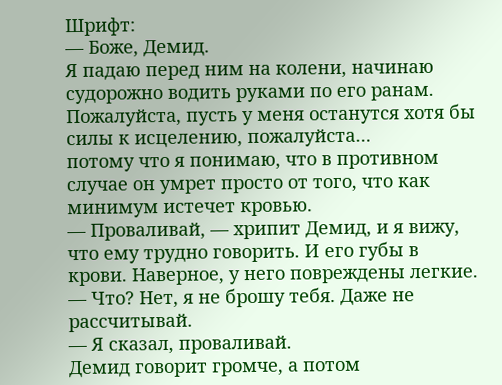Шрифт:
— Боже, Демид.
Я падаю перед ним на колени, начинаю судорожно водить руками по его ранам. Пожалуйста, пусть у меня останутся хотя бы силы к исцелению, пожалуйста…
потому что я понимаю, что в противном случае он умрет просто от того, что как минимум истечет кровью.
— Проваливай, — хрипит Демид, и я вижу, что ему трудно говорить. И его губы в крови. Наверное, у него повреждены легкие.
— Что? Нет, я не брошу тебя. Даже не рассчитывай.
— Я сказал, проваливай.
Демид говорит громче, а потом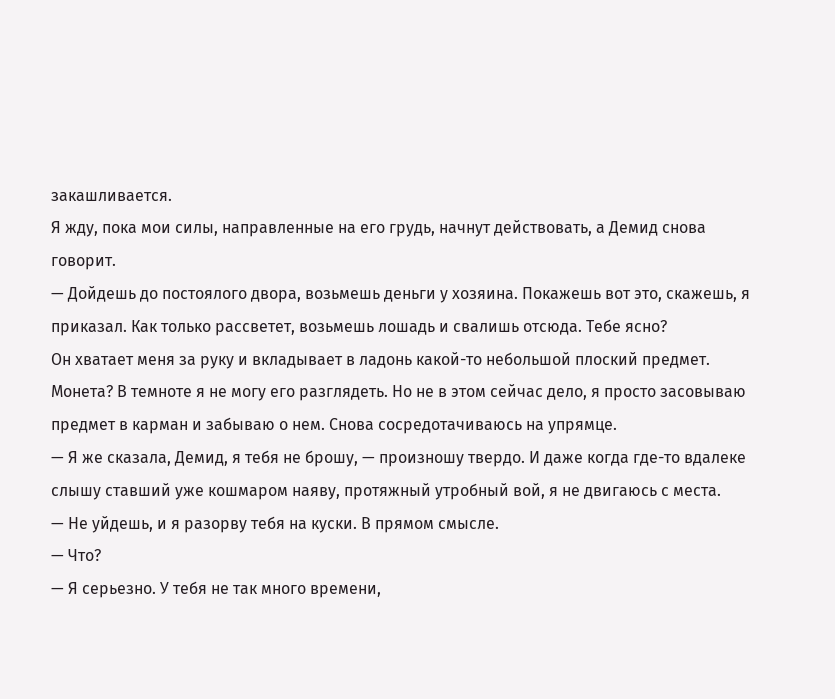закашливается.
Я жду, пока мои силы, направленные на его грудь, начнут действовать, а Демид снова говорит.
— Дойдешь до постоялого двора, возьмешь деньги у хозяина. Покажешь вот это, скажешь, я приказал. Как только рассветет, возьмешь лошадь и свалишь отсюда. Тебе ясно?
Он хватает меня за руку и вкладывает в ладонь какой-то небольшой плоский предмет. Монета? В темноте я не могу его разглядеть. Но не в этом сейчас дело, я просто засовываю предмет в карман и забываю о нем. Снова сосредотачиваюсь на упрямце.
— Я же сказала, Демид, я тебя не брошу, — произношу твердо. И даже когда где-то вдалеке слышу ставший уже кошмаром наяву, протяжный утробный вой, я не двигаюсь с места.
— Не уйдешь, и я разорву тебя на куски. В прямом смысле.
— Что?
— Я серьезно. У тебя не так много времени,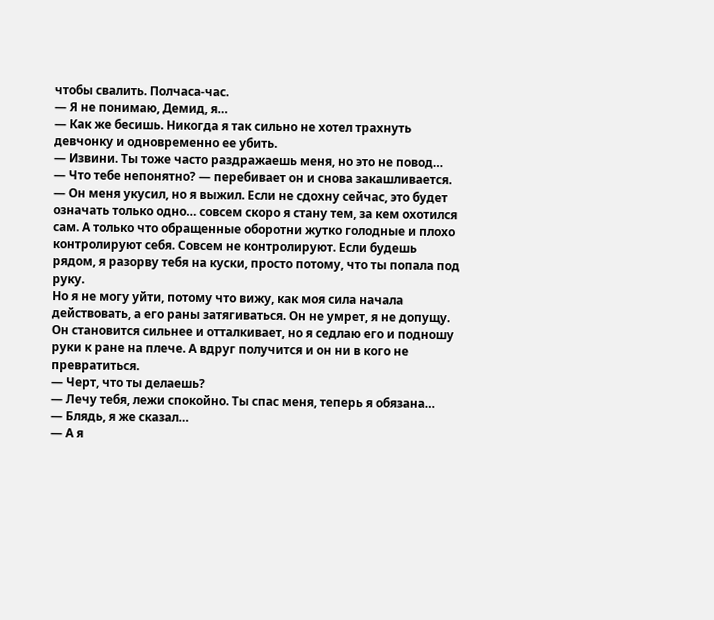чтобы свалить. Полчаса-час.
— Я не понимаю, Демид, я…
— Как же бесишь. Никогда я так сильно не хотел трахнуть девчонку и одновременно ее убить.
— Извини. Ты тоже часто раздражаешь меня, но это не повод…
— Что тебе непонятно? — перебивает он и снова закашливается. — Он меня укусил, но я выжил. Если не сдохну сейчас, это будет означать только одно… совсем скоро я стану тем, за кем охотился сам. А только что обращенные оборотни жутко голодные и плохо контролируют себя. Совсем не контролируют. Если будешь рядом, я разорву тебя на куски, просто потому, что ты попала под руку.
Но я не могу уйти, потому что вижу, как моя сила начала действовать, а его раны затягиваться. Он не умрет, я не допущу.
Он становится сильнее и отталкивает, но я седлаю его и подношу руки к ране на плече. А вдруг получится и он ни в кого не превратиться.
— Черт, что ты делаешь?
— Лечу тебя, лежи спокойно. Ты спас меня, теперь я обязана…
— Блядь, я же сказал…
— А я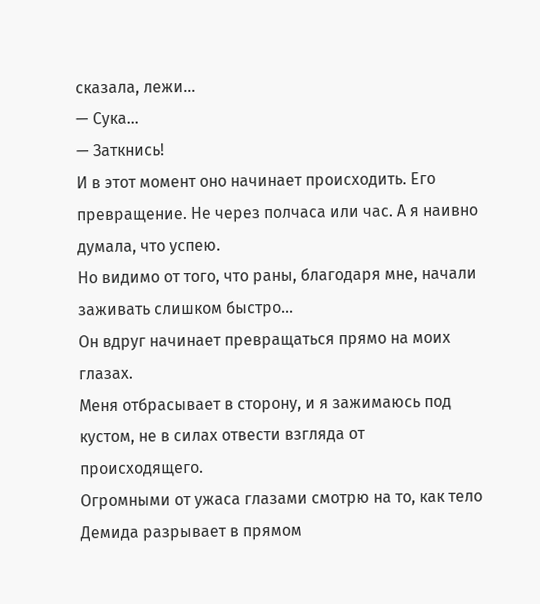сказала, лежи…
— Сука…
— Заткнись!
И в этот момент оно начинает происходить. Его превращение. Не через полчаса или час. А я наивно думала, что успею.
Но видимо от того, что раны, благодаря мне, начали заживать слишком быстро…
Он вдруг начинает превращаться прямо на моих глазах.
Меня отбрасывает в сторону, и я зажимаюсь под кустом, не в силах отвести взгляда от происходящего.
Огромными от ужаса глазами смотрю на то, как тело Демида разрывает в прямом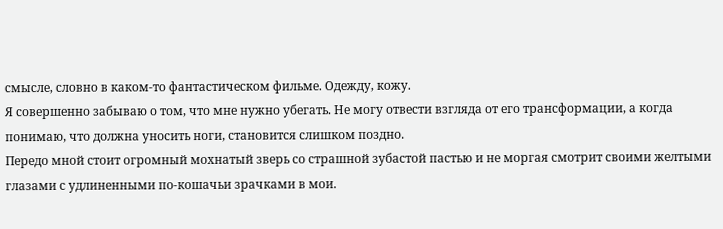смысле, словно в каком-то фантастическом фильме. Одежду, кожу.
Я совершенно забываю о том, что мне нужно убегать. Не могу отвести взгляда от его трансформации, а когда понимаю, что должна уносить ноги, становится слишком поздно.
Передо мной стоит огромный мохнатый зверь со страшной зубастой пастью и не моргая смотрит своими желтыми глазами с удлиненными по-кошачьи зрачками в мои.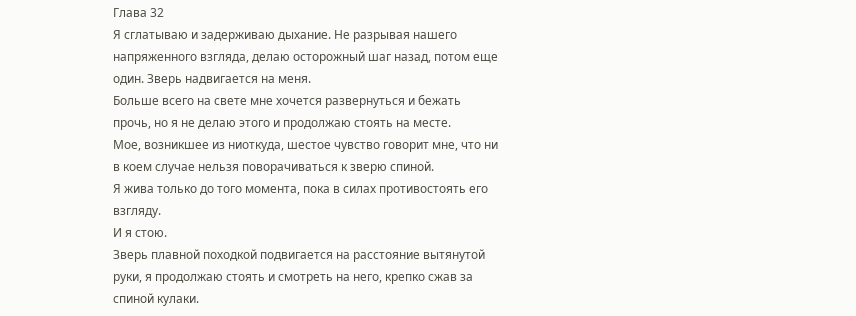Глава 32
Я сглатываю и задерживаю дыхание. Не разрывая нашего напряженного взгляда, делаю осторожный шаг назад, потом еще один. Зверь надвигается на меня.
Больше всего на свете мне хочется развернуться и бежать прочь, но я не делаю этого и продолжаю стоять на месте.
Мое, возникшее из ниоткуда, шестое чувство говорит мне, что ни в коем случае нельзя поворачиваться к зверю спиной.
Я жива только до того момента, пока в силах противостоять его взгляду.
И я стою.
Зверь плавной походкой подвигается на расстояние вытянутой руки, я продолжаю стоять и смотреть на него, крепко сжав за спиной кулаки.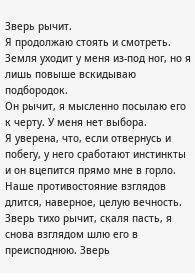Зверь рычит.
Я продолжаю стоять и смотреть.
Земля уходит у меня из-под ног, но я лишь повыше вскидываю подбородок.
Он рычит, я мысленно посылаю его к черту. У меня нет выбора.
Я уверена, что, если отвернусь и побегу, у него сработают инстинкты и он вцепится прямо мне в горло.
Наше противостояние взглядов длится, наверное, целую вечность. Зверь тихо рычит, скаля пасть, я снова взглядом шлю его в преисподнюю. Зверь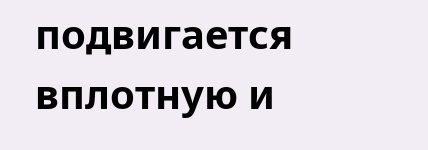подвигается вплотную и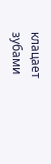клацает зубами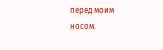перед моим носом.